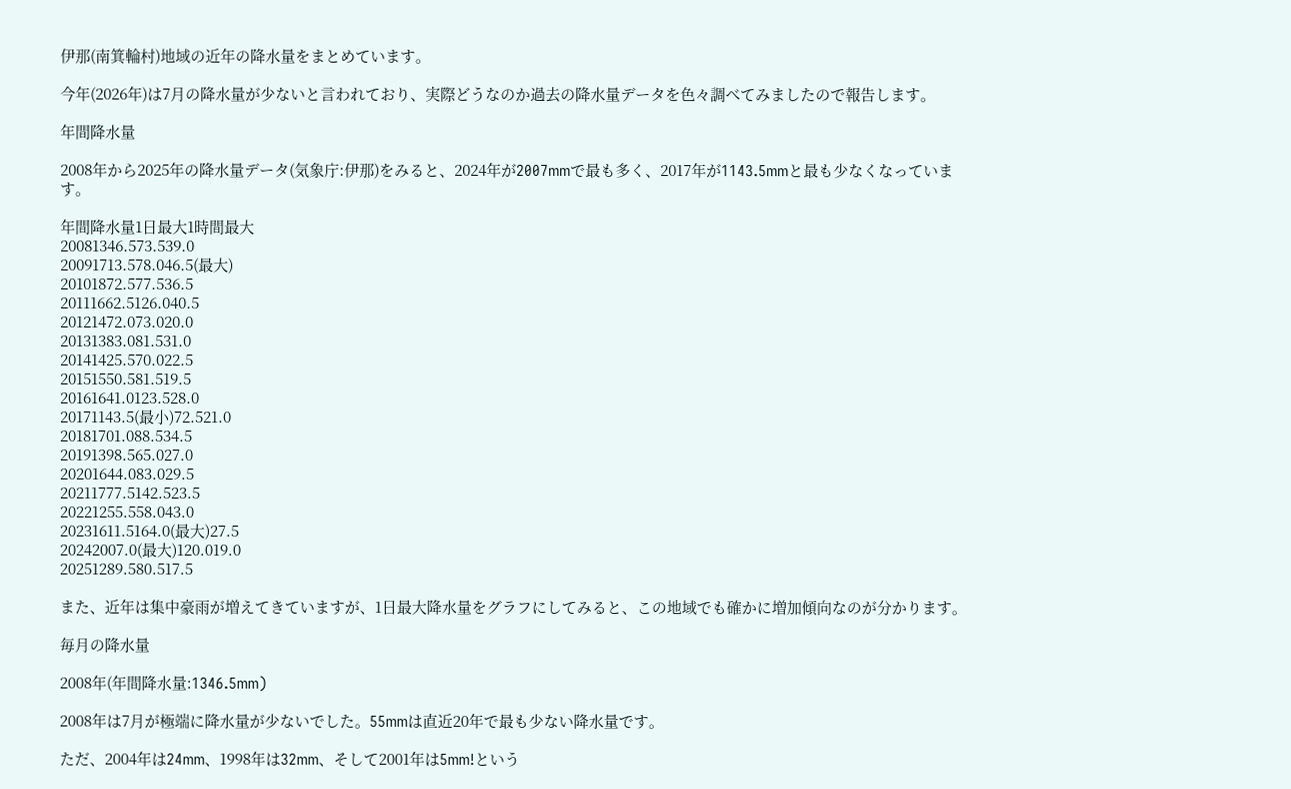伊那(南箕輪村)地域の近年の降水量をまとめています。

今年(2026年)は7月の降水量が少ないと言われており、実際どうなのか過去の降水量データを色々調べてみましたので報告します。

年間降水量

2008年から2025年の降水量データ(気象庁:伊那)をみると、2024年が2007mmで最も多く、2017年が1143.5mmと最も少なくなっています。

年間降水量1日最大1時間最大
20081346.573.539.0
20091713.578.046.5(最大)
20101872.577.536.5
20111662.5126.040.5
20121472.073.020.0
20131383.081.531.0
20141425.570.022.5
20151550.581.519.5
20161641.0123.528.0
20171143.5(最小)72.521.0
20181701.088.534.5
20191398.565.027.0
20201644.083.029.5
20211777.5142.523.5
20221255.558.043.0
20231611.5164.0(最大)27.5
20242007.0(最大)120.019.0
20251289.580.517.5

また、近年は集中豪雨が増えてきていますが、1日最大降水量をグラフにしてみると、この地域でも確かに増加傾向なのが分かります。

毎月の降水量

2008年(年間降水量:1346.5mm)

2008年は7月が極端に降水量が少ないでした。55mmは直近20年で最も少ない降水量です。

ただ、2004年は24mm、1998年は32mm、そして2001年は5mm!という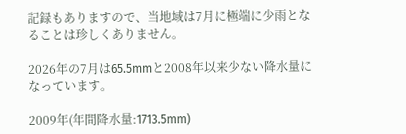記録もありますので、当地域は7月に極端に少雨となることは珍しくありません。

2026年の7月は65.5mmと2008年以来少ない降水量になっています。

2009年(年間降水量:1713.5mm)